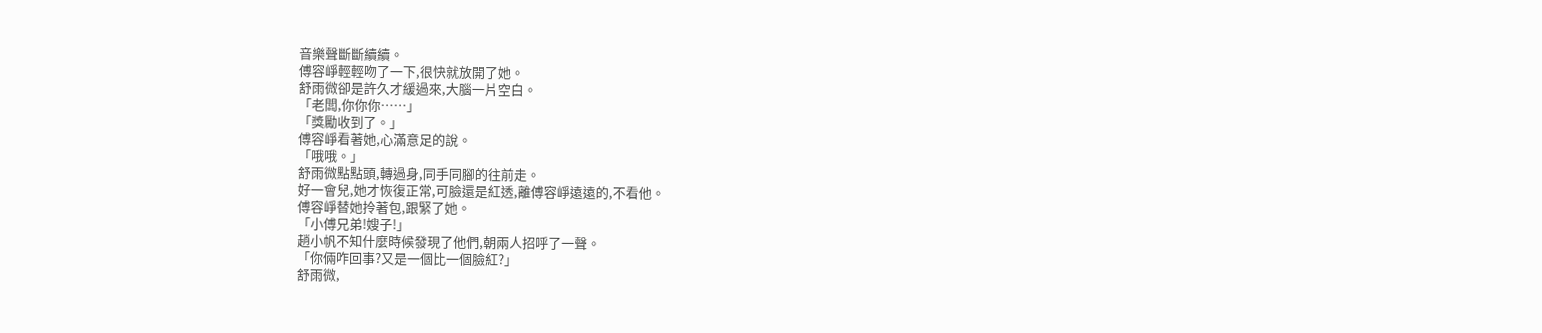音樂聲斷斷續續。
傅容崢輕輕吻了一下,很快就放開了她。
舒雨微卻是許久才緩過來,大腦一片空白。
「老闆,你你你……」
「獎勵收到了。」
傅容崢看著她,心滿意足的說。
「哦哦。」
舒雨微點點頭,轉過身,同手同腳的往前走。
好一會兒,她才恢復正常,可臉還是紅透,離傅容崢遠遠的,不看他。
傅容崢替她拎著包,跟緊了她。
「小傅兄弟!嫂子!」
趙小帆不知什麼時候發現了他們,朝兩人招呼了一聲。
「你倆咋回事?又是一個比一個臉紅?」
舒雨微,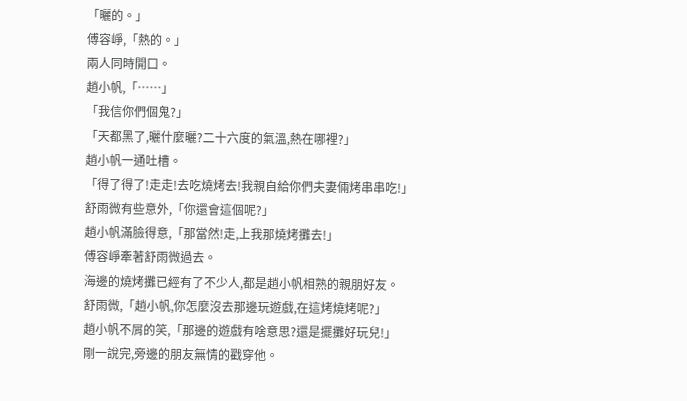「曬的。」
傅容崢,「熱的。」
兩人同時開口。
趙小帆,「……」
「我信你們個鬼?」
「天都黑了,曬什麼曬?二十六度的氣溫,熱在哪裡?」
趙小帆一通吐槽。
「得了得了!走走!去吃燒烤去!我親自給你們夫妻倆烤串串吃!」
舒雨微有些意外,「你還會這個呢?」
趙小帆滿臉得意,「那當然!走,上我那燒烤攤去!」
傅容崢牽著舒雨微過去。
海邊的燒烤攤已經有了不少人,都是趙小帆相熟的親朋好友。
舒雨微,「趙小帆,你怎麼沒去那邊玩遊戲,在這烤燒烤呢?」
趙小帆不屑的笑,「那邊的遊戲有啥意思?還是擺攤好玩兒!」
剛一說完,旁邊的朋友無情的戳穿他。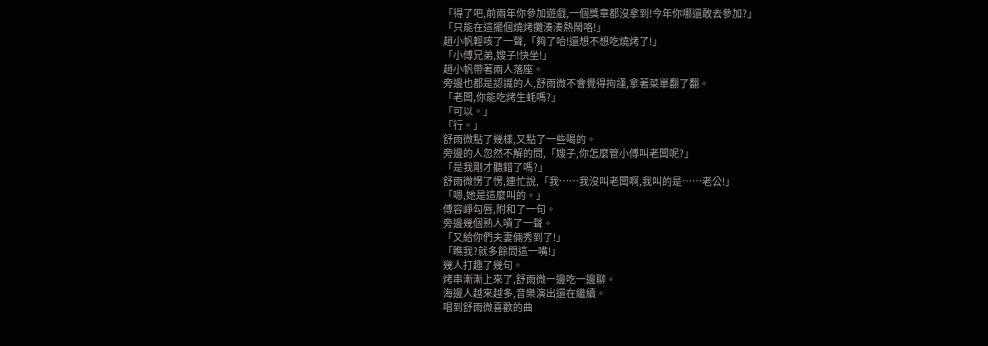「得了吧,前兩年你參加遊戲,一個獎章都沒拿到!今年你哪還敢去參加?」
「只能在這擺個燒烤攤湊湊熱鬧咯!」
趙小帆輕咳了一聲,「夠了哈!還想不想吃燒烤了!」
「小傅兄弟,嫂子!快坐!」
趙小帆帶著兩人落座。
旁邊也都是認識的人,舒雨微不會覺得拘謹,拿著菜單翻了翻。
「老闆,你能吃烤生蚝嗎?」
「可以。」
「行。」
舒雨微點了幾樣,又點了一些喝的。
旁邊的人忽然不解的問,「嫂子,你怎麼管小傅叫老闆呢?」
「是我剛才聽錯了嗎?」
舒雨微愣了愣,連忙說,「我……我沒叫老闆啊,我叫的是……老公!」
「嗯,她是這麼叫的。」
傅容崢勾唇,附和了一句。
旁邊幾個熟人嘖了一聲。
「又給你們夫妻倆秀到了!」
「瞧我?就多餘問這一嘴!」
幾人打趣了幾句。
烤串漸漸上來了,舒雨微一邊吃一邊聊。
海邊人越來越多,音樂演出還在繼續。
唱到舒雨微喜歡的曲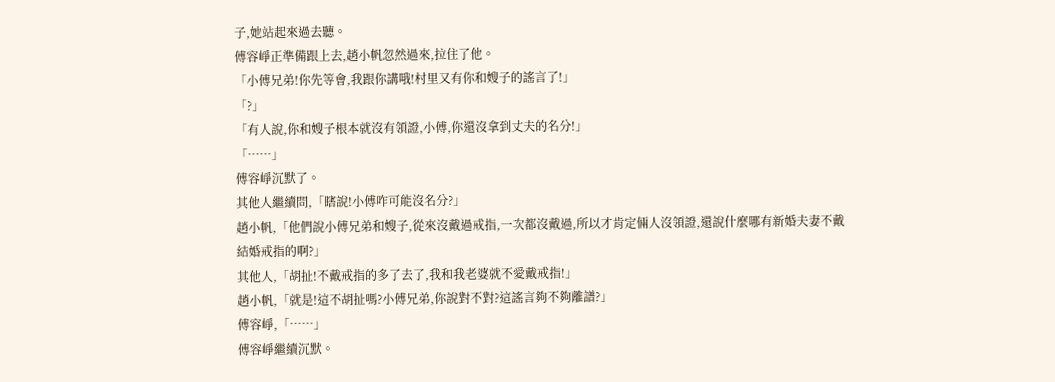子,她站起來過去聽。
傅容崢正準備跟上去,趙小帆忽然過來,拉住了他。
「小傅兄弟!你先等會,我跟你講哦!村里又有你和嫂子的謠言了!」
「?」
「有人說,你和嫂子根本就沒有領證,小傅,你還沒拿到丈夫的名分!」
「……」
傅容崢沉默了。
其他人繼續問,「瞎說!小傅咋可能沒名分?」
趙小帆,「他們說小傅兄弟和嫂子,從來沒戴過戒指,一次都沒戴過,所以才肯定倆人沒領證,還說什麼哪有新婚夫妻不戴結婚戒指的啊?」
其他人,「胡扯!不戴戒指的多了去了,我和我老婆就不愛戴戒指!」
趙小帆,「就是!這不胡扯嗎?小傅兄弟,你說對不對?這謠言夠不夠離譜?」
傅容崢,「……」
傅容崢繼續沉默。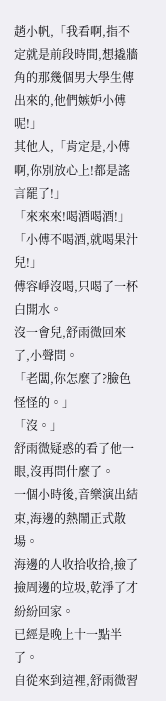趙小帆,「我看啊,指不定就是前段時間,想撬牆角的那幾個男大學生傳出來的,他們嫉妒小傅呢!」
其他人,「肯定是,小傅啊,你別放心上!都是謠言罷了!」
「來來來!喝酒喝酒!」
「小傅不喝酒,就喝果汁兒!」
傅容崢沒喝,只喝了一杯白開水。
沒一會兒,舒雨微回來了,小聲問。
「老闆,你怎麼了?臉色怪怪的。」
「沒。」
舒雨微疑惑的看了他一眼,沒再問什麼了。
一個小時後,音樂演出結束,海邊的熱鬧正式散場。
海邊的人收拾收拾,撿了撿周邊的垃圾,乾淨了才紛紛回家。
已經是晚上十一點半了。
自從來到這裡,舒雨微習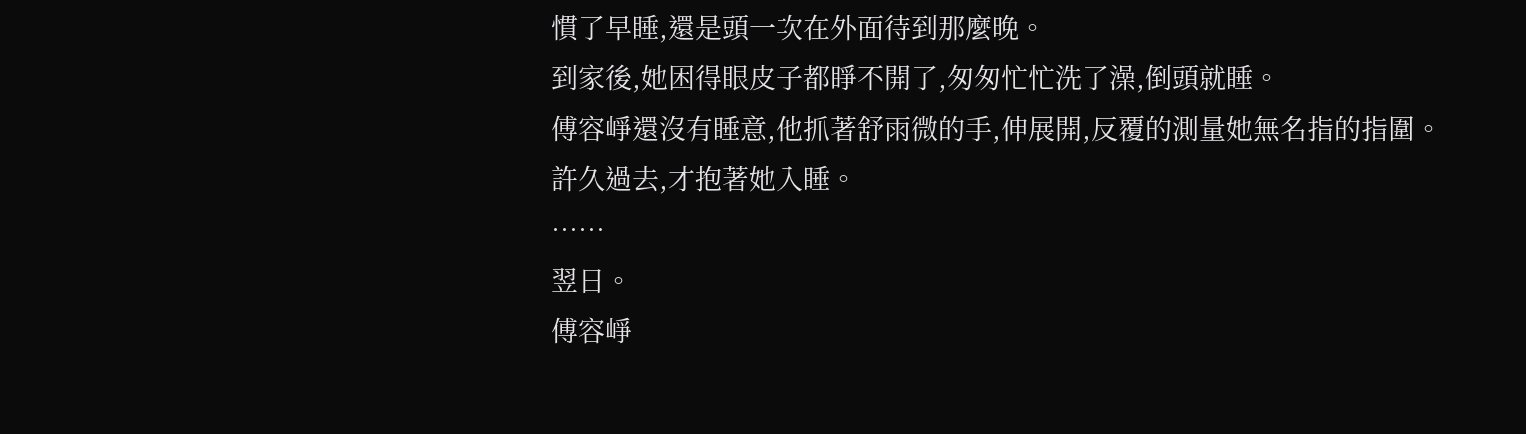慣了早睡,還是頭一次在外面待到那麼晚。
到家後,她困得眼皮子都睜不開了,匆匆忙忙洗了澡,倒頭就睡。
傅容崢還沒有睡意,他抓著舒雨微的手,伸展開,反覆的測量她無名指的指圍。
許久過去,才抱著她入睡。
……
翌日。
傅容崢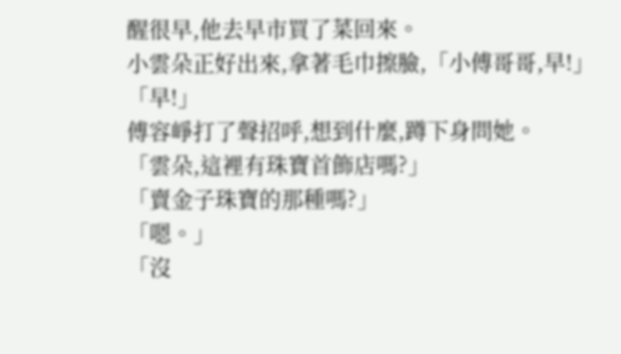醒很早,他去早市買了菜回來。
小雲朵正好出來,拿著毛巾擦臉,「小傅哥哥,早!」
「早!」
傅容崢打了聲招呼,想到什麼,蹲下身問她。
「雲朵,這裡有珠寶首飾店嗎?」
「賣金子珠寶的那種嗎?」
「嗯。」
「沒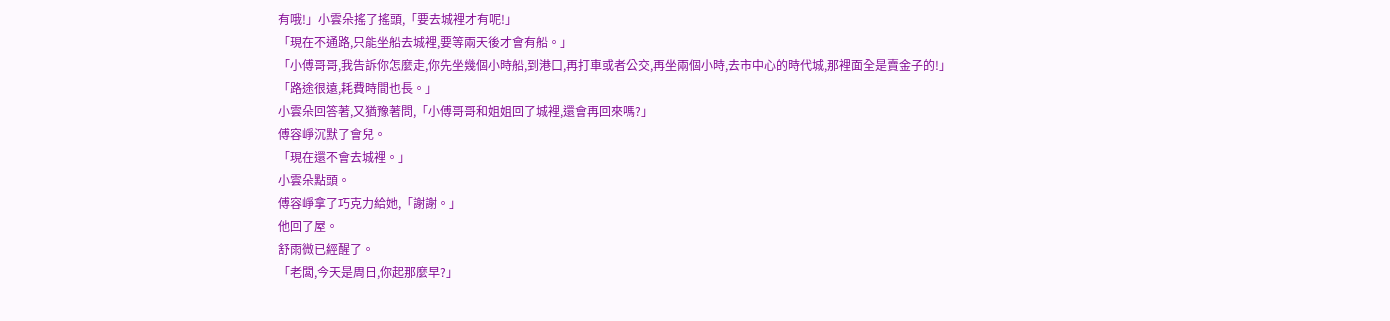有哦!」小雲朵搖了搖頭,「要去城裡才有呢!」
「現在不通路,只能坐船去城裡,要等兩天後才會有船。」
「小傅哥哥,我告訴你怎麼走,你先坐幾個小時船,到港口,再打車或者公交,再坐兩個小時,去市中心的時代城,那裡面全是賣金子的!」
「路途很遠,耗費時間也長。」
小雲朵回答著,又猶豫著問,「小傅哥哥和姐姐回了城裡,還會再回來嗎?」
傅容崢沉默了會兒。
「現在還不會去城裡。」
小雲朵點頭。
傅容崢拿了巧克力給她,「謝謝。」
他回了屋。
舒雨微已經醒了。
「老闆,今天是周日,你起那麼早?」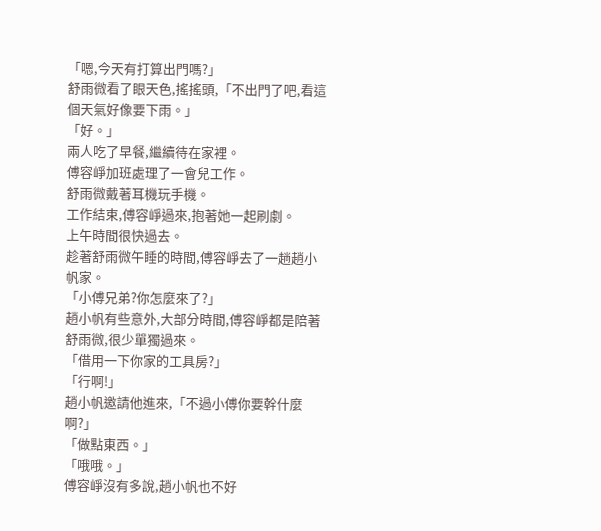「嗯,今天有打算出門嗎?」
舒雨微看了眼天色,搖搖頭,「不出門了吧,看這個天氣好像要下雨。」
「好。」
兩人吃了早餐,繼續待在家裡。
傅容崢加班處理了一會兒工作。
舒雨微戴著耳機玩手機。
工作結束,傅容崢過來,抱著她一起刷劇。
上午時間很快過去。
趁著舒雨微午睡的時間,傅容崢去了一趟趙小帆家。
「小傅兄弟?你怎麼來了?」
趙小帆有些意外,大部分時間,傅容崢都是陪著舒雨微,很少單獨過來。
「借用一下你家的工具房?」
「行啊!」
趙小帆邀請他進來,「不過小傅你要幹什麼啊?」
「做點東西。」
「哦哦。」
傅容崢沒有多說,趙小帆也不好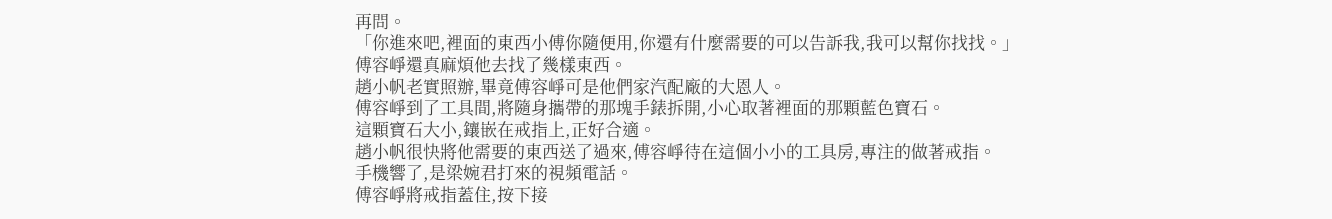再問。
「你進來吧,裡面的東西小傅你隨便用,你還有什麼需要的可以告訴我,我可以幫你找找。」
傅容崢還真麻煩他去找了幾樣東西。
趙小帆老實照辦,畢竟傅容崢可是他們家汽配廠的大恩人。
傅容崢到了工具間,將隨身攜帶的那塊手錶拆開,小心取著裡面的那顆藍色寶石。
這顆寶石大小,鑲嵌在戒指上,正好合適。
趙小帆很快將他需要的東西送了過來,傅容崢待在這個小小的工具房,專注的做著戒指。
手機響了,是梁婉君打來的視頻電話。
傅容崢將戒指蓋住,按下接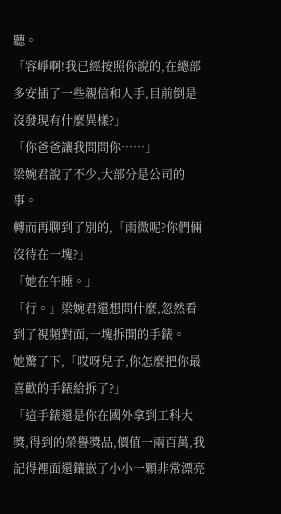聽。
「容崢啊!我已經按照你說的,在總部多安插了一些親信和人手,目前倒是沒發現有什麼異樣?」
「你爸爸讓我問問你……」
梁婉君說了不少,大部分是公司的事。
轉而再聊到了別的,「雨微呢?你們倆沒待在一塊?」
「她在午睡。」
「行。」梁婉君還想問什麼,忽然看到了視頻對面,一塊拆開的手錶。
她驚了下,「哎呀兒子,你怎麼把你最喜歡的手錶給拆了?」
「這手錶還是你在國外拿到工科大獎,得到的榮譽獎品,價值一兩百萬,我記得裡面還鑲嵌了小小一顆非常漂亮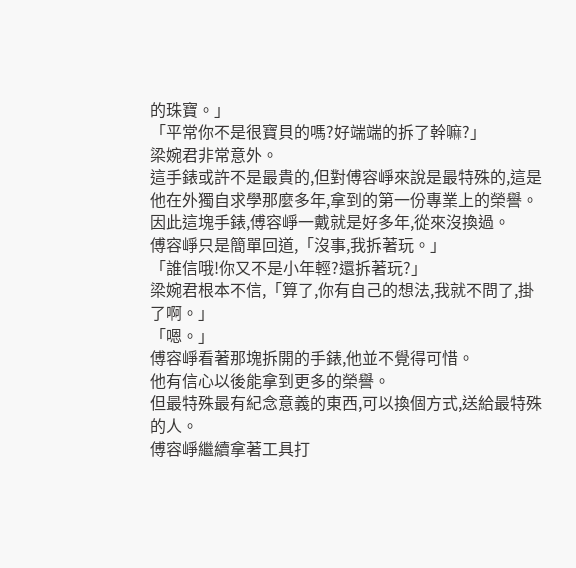的珠寶。」
「平常你不是很寶貝的嗎?好端端的拆了幹嘛?」
梁婉君非常意外。
這手錶或許不是最貴的,但對傅容崢來說是最特殊的,這是他在外獨自求學那麼多年,拿到的第一份專業上的榮譽。
因此這塊手錶,傅容崢一戴就是好多年,從來沒換過。
傅容崢只是簡單回道,「沒事,我拆著玩。」
「誰信哦!你又不是小年輕?還拆著玩?」
梁婉君根本不信,「算了,你有自己的想法,我就不問了,掛了啊。」
「嗯。」
傅容崢看著那塊拆開的手錶,他並不覺得可惜。
他有信心以後能拿到更多的榮譽。
但最特殊最有紀念意義的東西,可以換個方式,送給最特殊的人。
傅容崢繼續拿著工具打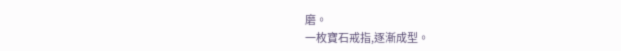磨。
一枚寶石戒指,逐漸成型。